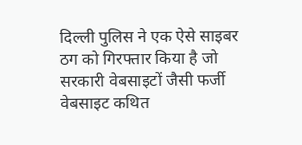दिल्ली पुलिस ने एक ऐसे साइबर ठग को गिरफ्तार किया है जो सरकारी वेबसाइटों जैसी फर्जी वेबसाइट कथित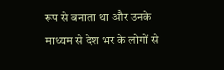रूप से बनाता था और उनके माध्यम से देश भर के लोगों से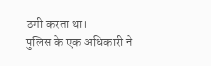ठगी करता था।
पुलिस के एक अधिकारी ने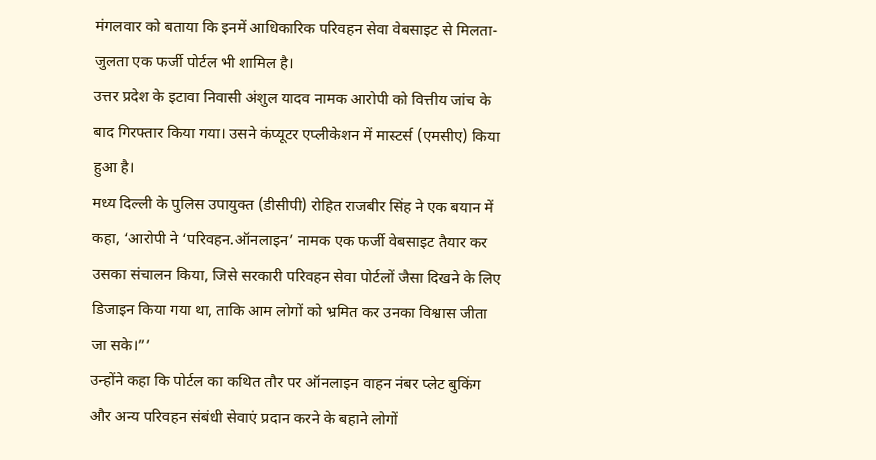मंगलवार को बताया कि इनमें आधिकारिक परिवहन सेवा वेबसाइट से मिलता-जुलता एक फर्जी पोर्टल भी शामिल है।
उत्तर प्रदेश के इटावा निवासी अंशुल यादव नामक आरोपी को वित्तीय जांच के बाद गिरफ्तार किया गया। उसने कंप्यूटर एप्लीकेशन में मास्टर्स (एमसीए) किया हुआ है।
मध्य दिल्ली के पुलिस उपायुक्त (डीसीपी) रोहित राजबीर सिंह ने एक बयान में कहा, ‘आरोपी ने ‘परिवहन.ऑनलाइन’ नामक एक फर्जी वेबसाइट तैयार कर उसका संचालन किया, जिसे सरकारी परिवहन सेवा पोर्टलों जैसा दिखने के लिए डिजाइन किया गया था, ताकि आम लोगों को भ्रमित कर उनका विश्वास जीता जा सके।”’
उन्होंने कहा कि पोर्टल का कथित तौर पर ऑनलाइन वाहन नंबर प्लेट बुकिंग और अन्य परिवहन संबंधी सेवाएं प्रदान करने के बहाने लोगों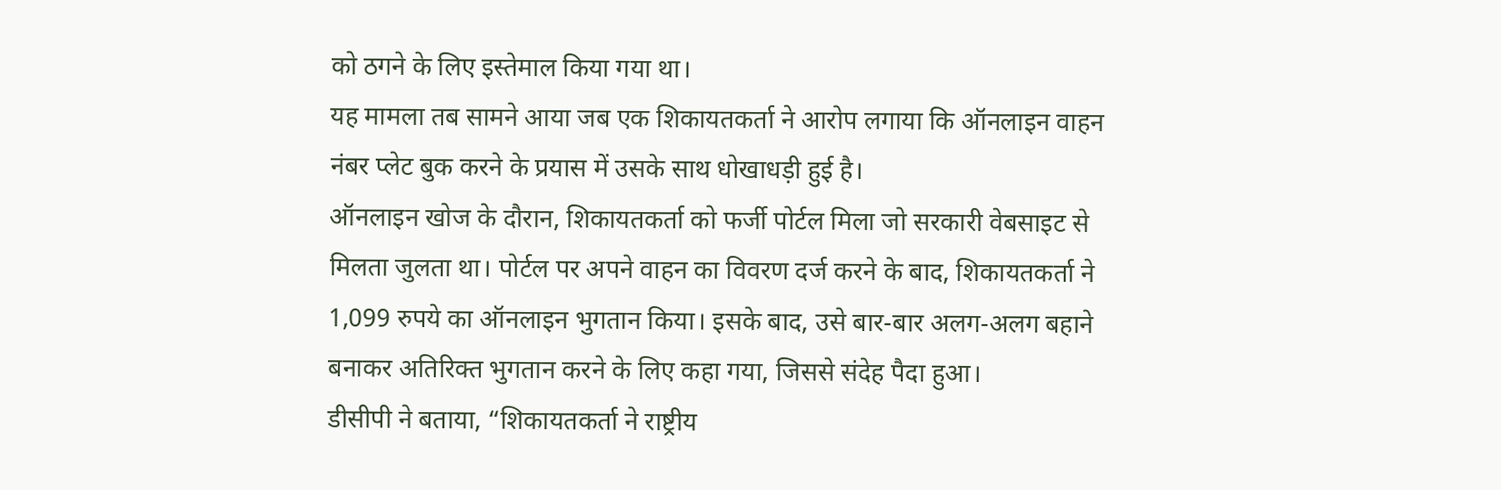को ठगने के लिए इस्तेमाल किया गया था।
यह मामला तब सामने आया जब एक शिकायतकर्ता ने आरोप लगाया कि ऑनलाइन वाहन नंबर प्लेट बुक करने के प्रयास में उसके साथ धोखाधड़ी हुई है।
ऑनलाइन खोज के दौरान, शिकायतकर्ता को फर्जी पोर्टल मिला जो सरकारी वेबसाइट से मिलता जुलता था। पोर्टल पर अपने वाहन का विवरण दर्ज करने के बाद, शिकायतकर्ता ने 1,099 रुपये का ऑनलाइन भुगतान किया। इसके बाद, उसे बार-बार अलग-अलग बहाने बनाकर अतिरिक्त भुगतान करने के लिए कहा गया, जिससे संदेह पैदा हुआ।
डीसीपी ने बताया, “शिकायतकर्ता ने राष्ट्रीय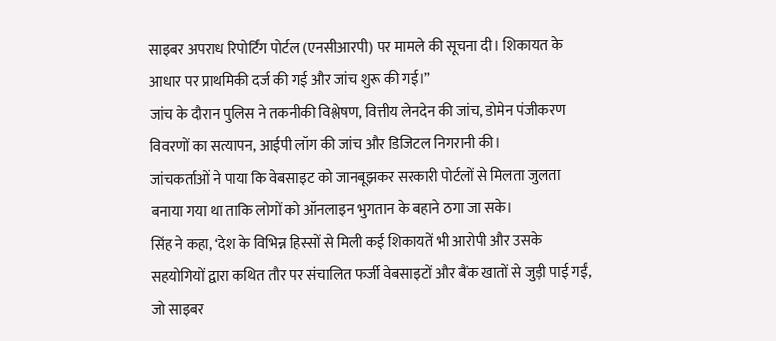साइबर अपराध रिपोर्टिंग पोर्टल (एनसीआरपी) पर मामले की सूचना दी। शिकायत के आधार पर प्राथमिकी दर्ज की गई और जांच शुरू की गई।”
जांच के दौरान पुलिस ने तकनीकी विश्लेषण, वित्तीय लेनदेन की जांच, डोमेन पंजीकरण विवरणों का सत्यापन, आईपी लॉग की जांच और डिजिटल निगरानी की।
जांचकर्ताओं ने पाया कि वेबसाइट को जानबूझकर सरकारी पोर्टलों से मिलता जुलता बनाया गया था ताकि लोगों को ऑनलाइन भुगतान के बहाने ठगा जा सके।
सिंह ने कहा, ‘देश के विभिन्न हिस्सों से मिली कई शिकायतें भी आरोपी और उसके सहयोगियों द्वारा कथित तौर पर संचालित फर्जी वेबसाइटों और बैंक खातों से जुड़ी पाई गईं, जो साइबर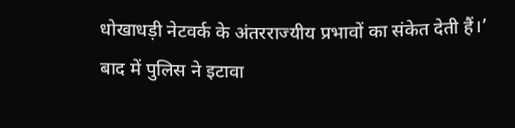धोखाधड़ी नेटवर्क के अंतरराज्यीय प्रभावों का संकेत देती हैं।’
बाद में पुलिस ने इटावा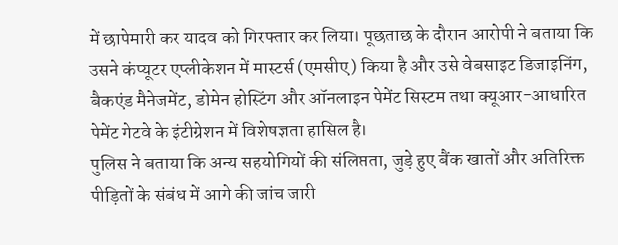में छापेमारी कर यादव को गिरफ्तार कर लिया। पूछताछ के दौरान आरोपी ने बताया कि उसने कंप्यूटर एप्लीकेशन में मास्टर्स (एमसीए) किया है और उसे वेबसाइट डिजाइनिंग, बैकएंड मैनेजमेंट, डोमेन होस्टिंग और ऑनलाइन पेमेंट सिस्टम तथा क्यूआर-आधारित पेमेंट गेटवे के इंटीग्रेशन में विशेषज्ञता हासिल है।
पुलिस ने बताया कि अन्य सहयोगियों की संलिप्तता, जुड़े हुए बैंक खातों और अतिरिक्त पीड़ितों के संबंध में आगे की जांच जारी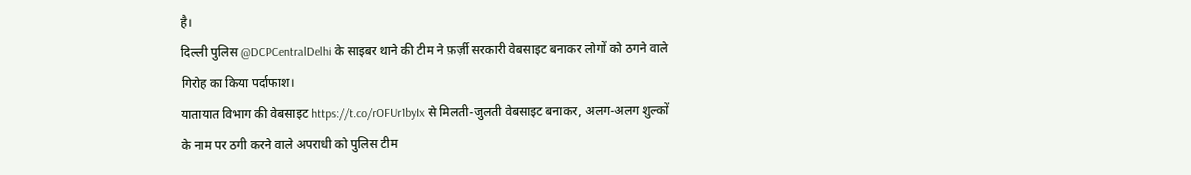है।
दिल्ली पुलिस @DCPCentralDelhi के साइबर थाने की टीम ने फ़र्ज़ी सरकारी वेबसाइट बनाकर लोगों को ठगने वाले गिरोह का किया पर्दाफाश।
यातायात विभाग की वेबसाइट https://t.co/rOFUr1byIx से मिलती-जुलती वेबसाइट बनाकर, अलग-अलग शुल्कों के नाम पर ठगी करने वाले अपराधी को पुलिस टीम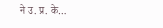ने उ. प्र. के…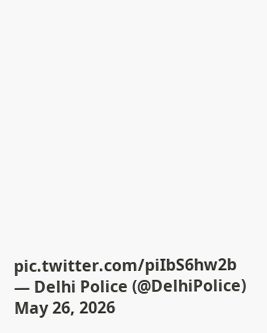pic.twitter.com/piIbS6hw2b
— Delhi Police (@DelhiPolice) May 26, 2026